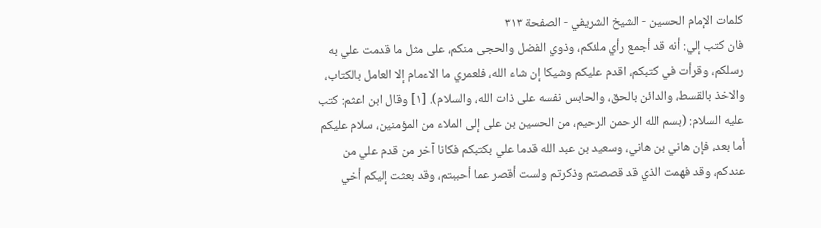كلمات الإمام الحسين - الشيخ الشريفي - الصفحة ٣١٣
فان كتب إلي: أنه قد أجمع رأي ملئكم، وذوي الفضل والحجى منكم، على مثل ما قدمت علي به رسلكم، وقرأت في كتبكم، اقدم عليكم وشيكا إن شاء الله، فلعمري ما الاءمام إلا العامل بالكتاب، والاخذ بالقسط، والدائن بالحق، والحابس نفسه على ذات الله، والسلام). [١] وقال ابن اعثم: كتب عليه السلام: (بسم الله الرحمن الرحيم، من الحسين بن على إلى الملاء من المؤمنين، سلام عليكم أما بعد، فإن هاني بن هاني، وسعيد بن عبد الله قدما علي بكتبكم فكانا آخر من قدم علي من عندكم، وقد فهمت الذي قد قصصتم وذكرتم ولست أقصر عما أحببتم، وقد بعثت إليكم أخي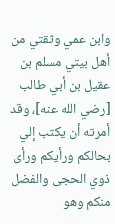وابن عمي وثقتي من أهل بيتي مسلم بن عقيل بن أبي طالب [رضي الله عنه]، وقد أمرته أن يكتب إلي بحالكم ورأيكم ورأى ذوي الحجى والفضل منكم وهو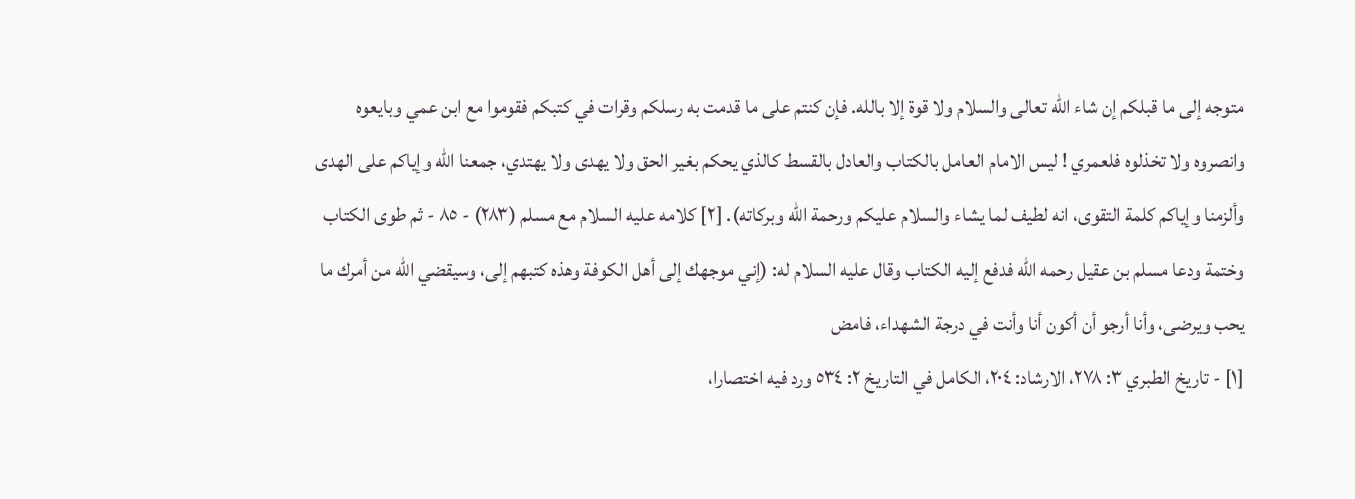متوجه إلى ما قبلكم إن شاء الله تعالى والسلام ولا قوة إلا بالله. فإن كنتم على ما قدمت به رسلكم وقرات في كتبكم فقوموا مع ابن عمي وبايعوه وانصروه ولا تخذلوه فلعمري ! ليس الامام العامل بالكتاب والعادل بالقسط كالذي يحكم بغير الحق ولا يهدى ولا يهتدي، جمعنا الله وإياكم على الهدى وألزمنا وإياكم كلمة التقوى، انه لطيف لما يشاء والسلام عليكم ورحمة الله وبركاته). [٢] كلامه عليه السلام مع مسلم (٢٨٣) - ٨٥ - ثم طوى الكتاب وختمة ودعا مسلم بن عقيل رحمه الله فدفع إليه الكتاب وقال عليه السلام له: (إني موجهك إلى أهل الكوفة وهذه كتبهم إلى، وسيقضي الله من أمرك ما يحب ويرضى، وأنا أرجو أن أكون أنا وأنت في درجة الشهداء، فامض
[١] - تاريخ الطبري ٣: ٢٧٨، الارشاد: ٢٠٤، الكامل في التاريخ ٢: ٥٣٤ ورد فيه اختصارا،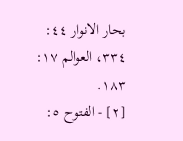بحار الانوار ٤٤: ٣٣٤، العوالم ١٧: ١٨٣.
[٢] - الفتوح ٥: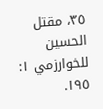٣٥، مقتل الحسين للخوارزمي ١: ١٩٥.